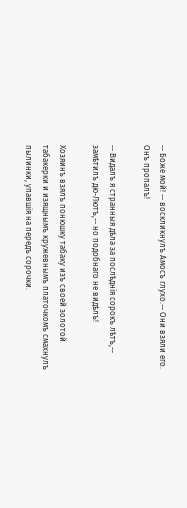-- Боже мой! -- воскликнулъ Амосъ глухо.-- Они взяли его. Онъ пропалъ!

-- Видалъ я странныя дѣла за послѣднія сорокъ лѣтъ,-- замѣтилъ дю-Лютъ,-- но подобнаго не видѣлъ!

Хозяинъ взялъ понюшку табаку изъ своей золотой табакерки и изящнымъ кружевнымъ платочкомъ смахнулъ пылинки, упавшія на передъ сорочки.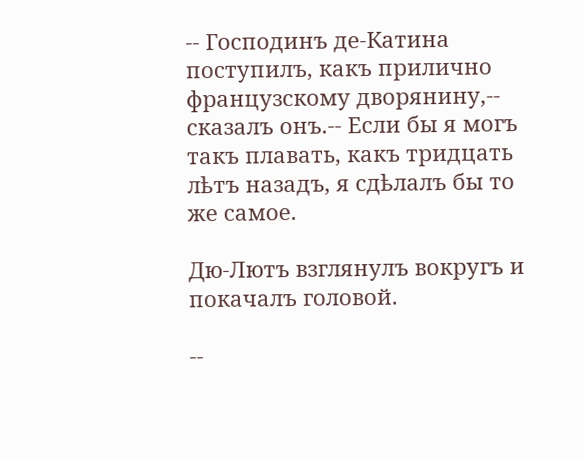-- Господинъ де-Катина поступилъ, какъ прилично французскому дворянину,-- сказалъ онъ.-- Если бы я могъ такъ плавать, какъ тридцать лѣтъ назадъ, я сдѣлалъ бы то же самое.

Дю-Лютъ взглянулъ вокругъ и покачалъ головой.

--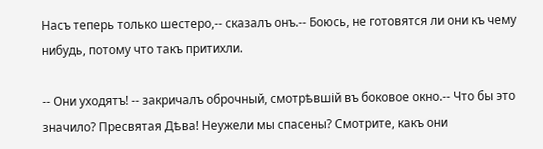Насъ теперь только шестеро,-- сказалъ онъ.-- Боюсь, не готовятся ли они къ чему нибудь, потому что такъ притихли.

-- Они уходятъ! -- закричалъ оброчный, смотрѣвшій въ боковое окно.-- Что бы это значило? Пресвятая Дѣва! Неужели мы спасены? Смотрите, какъ они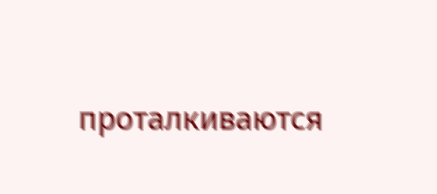проталкиваются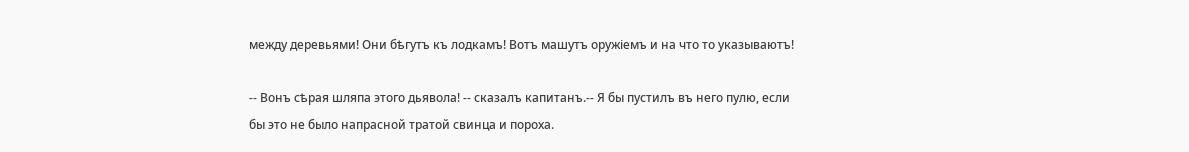между деревьями! Они бѣгутъ къ лодкамъ! Вотъ машутъ оружіемъ и на что то указываютъ!

-- Вонъ сѣрая шляпа этого дьявола! -- сказалъ капитанъ.-- Я бы пустилъ въ него пулю, если бы это не было напрасной тратой свинца и пороха.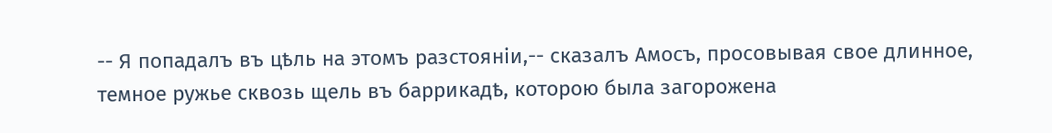-- Я попадалъ въ цѣль на этомъ разстояніи,-- сказалъ Амосъ, просовывая свое длинное, темное ружье сквозь щель въ баррикадѣ, которою была загорожена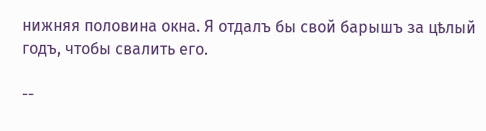нижняя половина окна. Я отдалъ бы свой барышъ за цѣлый годъ, чтобы свалить его.

--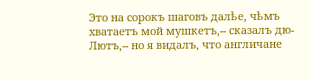Это на сорокъ шаговъ далѣе, чѣмъ хватаетъ мой мушкетъ,-- сказалъ дю-Лютъ,-- но я видалъ, что англичане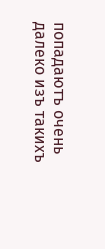попадаютъ очень далеко изъ такихъ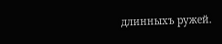длинныхъ ружей.